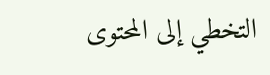التخطي إلى المحتوى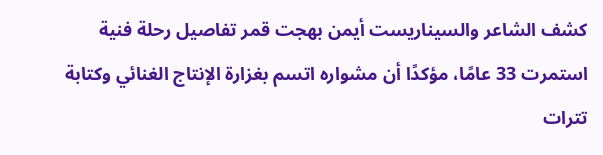كشف الشاعر والسيناريست أيمن بهجت قمر تفاصيل رحلة فنية استمرت 33 عامًا، مؤكدًا أن مشواره اتسم بغزارة الإنتاج الغنائي وكتابة تترات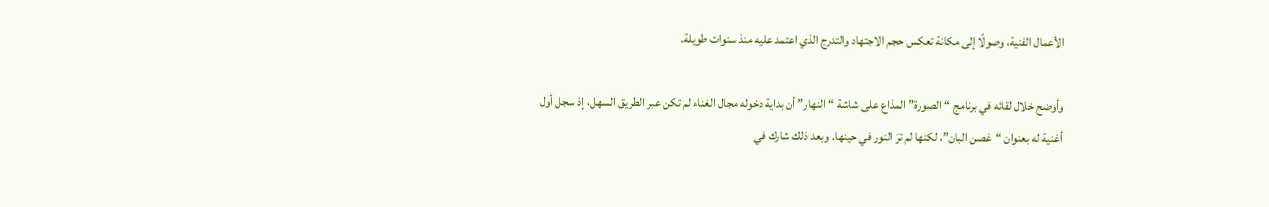الأعمال الفنية، وصولًا إلى مكانة تعكس حجم الاجتهاد والتدرج الذي اعتمد عليه منذ سنوات طويلة.

وأوضح خلال لقائه في برنامج “الصورة” المذاع على شاشة “النهار” أن بداية دخوله مجال الغناء لم تكن عبر الطريق السهل، إذ سجل أول أغنية له بعنوان “غصن البان”، لكنها لم ترَ النور في حينها. وبعد ذلك شارك في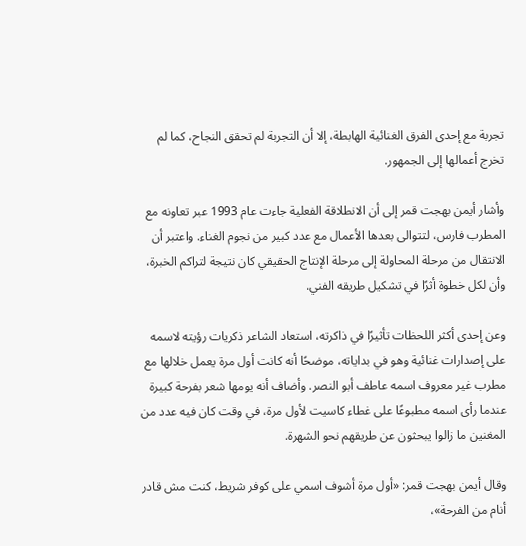تجربة مع إحدى الفرق الغنائية الهابطة، إلا أن التجربة لم تحقق النجاح، كما لم تخرج أعمالها إلى الجمهور.

وأشار أيمن بهجت قمر إلى أن الانطلاقة الفعلية جاءت عام 1993 عبر تعاونه مع المطرب فارس، لتتوالى بعدها الأعمال مع عدد كبير من نجوم الغناء. واعتبر أن الانتقال من مرحلة المحاولة إلى مرحلة الإنتاج الحقيقي كان نتيجة لتراكم الخبرة، وأن لكل خطوة أثرًا في تشكيل طريقه الفني.

وعن إحدى أكثر اللحظات تأثيرًا في ذاكرته، استعاد الشاعر ذكريات رؤيته لاسمه على إصدارات غنائية وهو في بداياته، موضحًا أنه كانت أول مرة يعمل خلالها مع مطرب غير معروف اسمه عاطف أبو النصر. وأضاف أنه يومها شعر بفرحة كبيرة عندما رأى اسمه مطبوعًا على غطاء كاسيت لأول مرة، في وقت كان فيه عدد من المغنين ما زالوا يبحثون عن طريقهم نحو الشهرة.

وقال أيمن بهجت قمر: «أول مرة أشوف اسمي على كوفر شريط، كنت مش قادر أنام من الفرحة»،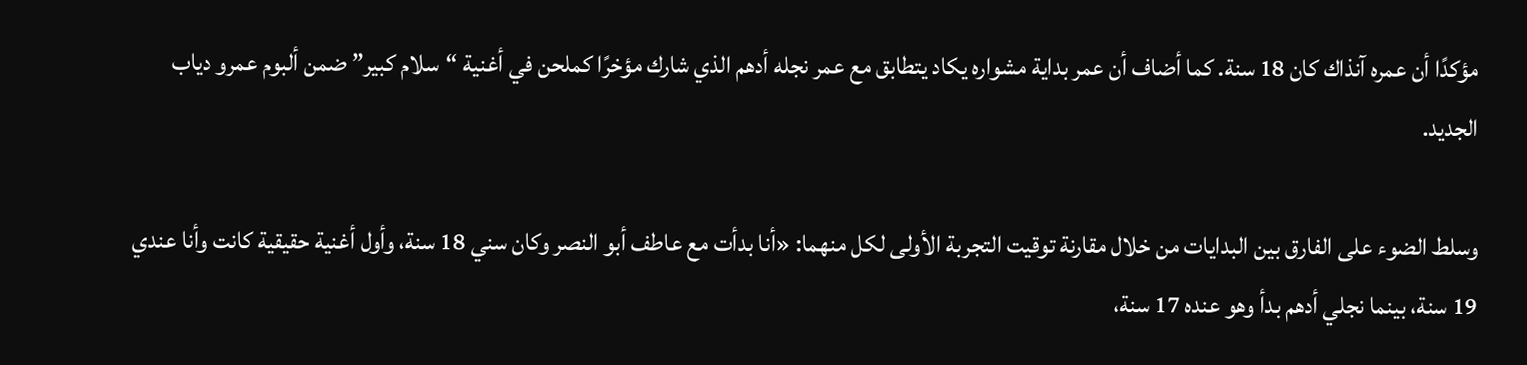مؤكدًا أن عمره آنذاك كان 18 سنة. كما أضاف أن عمر بداية مشواره يكاد يتطابق مع عمر نجله أدهم الذي شارك مؤخرًا كملحن في أغنية “سلام كبير” ضمن ألبوم عمرو دياب الجديد.

وسلط الضوء على الفارق بين البدايات من خلال مقارنة توقيت التجربة الأولى لكل منهما: «أنا بدأت مع عاطف أبو النصر وكان سني 18 سنة، وأول أغنية حقيقية كانت وأنا عندي 19 سنة، بينما نجلي أدهم بدأ وهو عنده 17 سنة،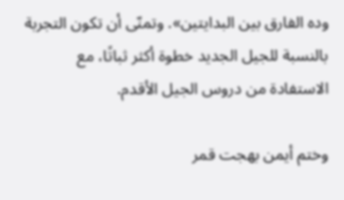وده الفارق بين البدايتين». وتمنّى أن تكون التجربة بالنسبة للجيل الجديد خطوة أكثر ثباتًا، مع الاستفادة من دروس الجيل الأقدم.

وختم أيمن بهجت قمر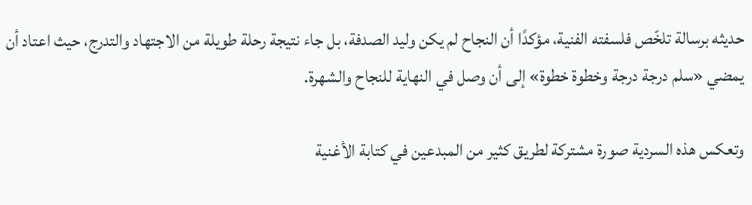حديثه برسالة تلخّص فلسفته الفنية، مؤكدًا أن النجاح لم يكن وليد الصدفة، بل جاء نتيجة رحلة طويلة من الاجتهاد والتدرج، حيث اعتاد أن يمضي «سلم درجة درجة وخطوة خطوة» إلى أن وصل في النهاية للنجاح والشهرة.

وتعكس هذه السردية صورة مشتركة لطريق كثير من المبدعين في كتابة الأغنية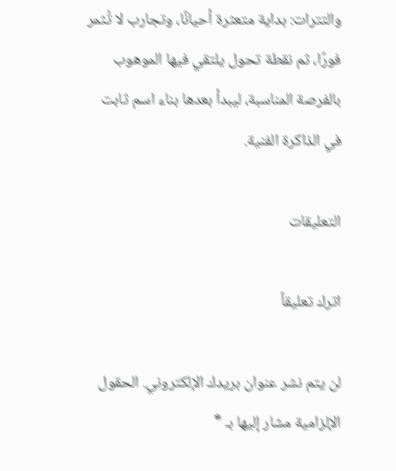والتترات: بداية متعثرة أحيانًا، وتجارب لا تُثمر فورًا، ثم نقطة تحول يلتقي فيها الموهوب بالفرصة المناسبة، ليبدأ بعدها بناء اسم ثابت في الذاكرة الفنية.

التعليقات

اترك تعليقاً

لن يتم نشر عنوان بريدك الإلكتروني. الحقول الإلزامية مشار إليها بـ *